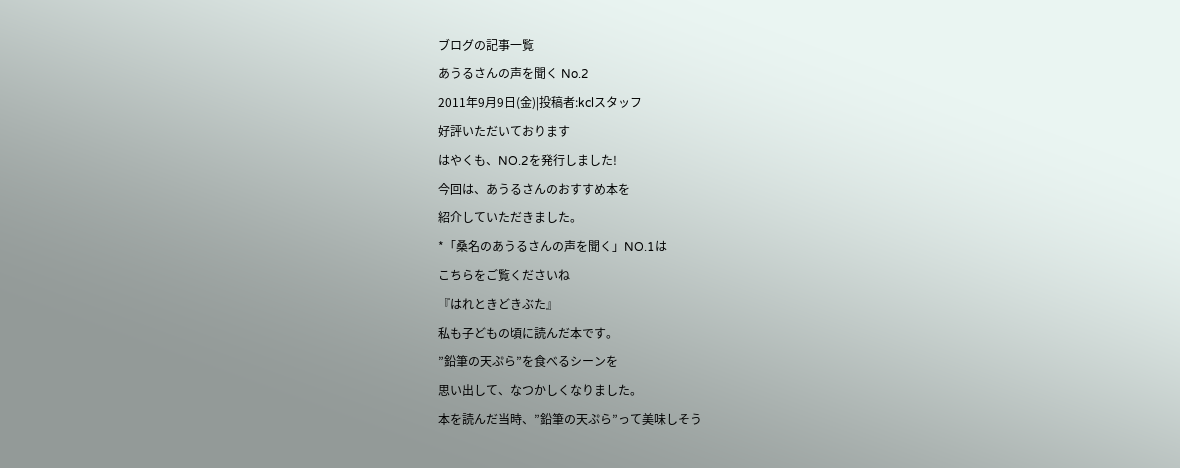ブログの記事一覧
あうるさんの声を聞く No.2
2011年9月9日(金)|投稿者:kclスタッフ
好評いただいております
はやくも、NO.2を発行しました!
今回は、あうるさんのおすすめ本を
紹介していただきました。
*「桑名のあうるさんの声を聞く」NO.1は
こちらをご覧くださいね
『はれときどきぶた』
私も子どもの頃に読んだ本です。
”鉛筆の天ぷら”を食べるシーンを
思い出して、なつかしくなりました。
本を読んだ当時、”鉛筆の天ぷら”って美味しそう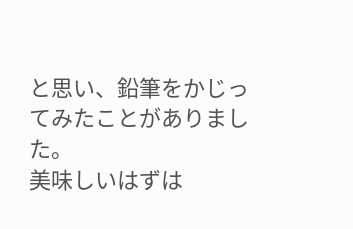と思い、鉛筆をかじってみたことがありました。
美味しいはずは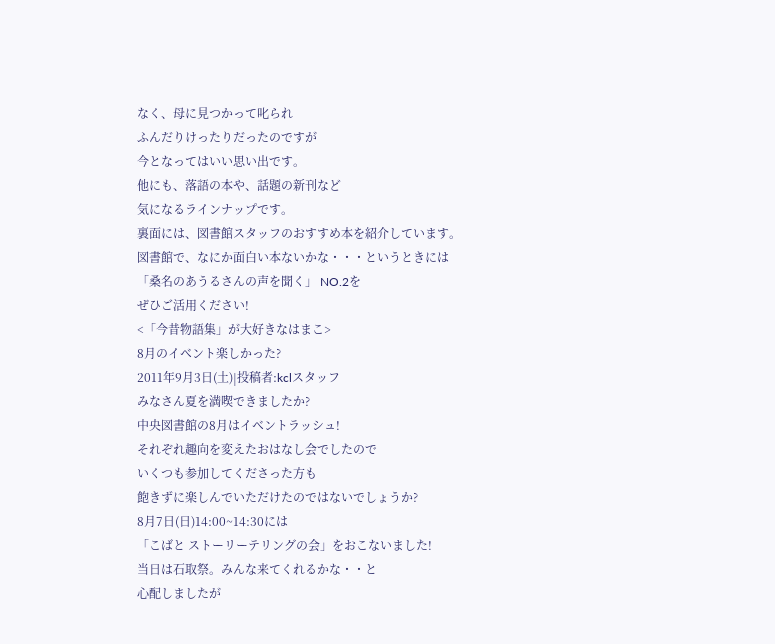なく、母に見つかって叱られ
ふんだりけったりだったのですが
今となってはいい思い出です。
他にも、落語の本や、話題の新刊など
気になるラインナップです。
裏面には、図書館スタッフのおすすめ本を紹介しています。
図書館で、なにか面白い本ないかな・・・というときには
「桑名のあうるさんの声を聞く」 NO.2を
ぜひご活用ください!
<「今昔物語集」が大好きなはまこ>
8月のイベント楽しかった?
2011年9月3日(土)|投稿者:kclスタッフ
みなさん夏を満喫できましたか?
中央図書館の8月はイベントラッシュ!
それぞれ趣向を変えたおはなし会でしたので
いくつも参加してくださった方も
飽きずに楽しんでいただけたのではないでしょうか?
8月7日(日)14:00~14:30には
「こばと ストーリーテリングの会」をおこないました!
当日は石取祭。みんな来てくれるかな・・と
心配しましたが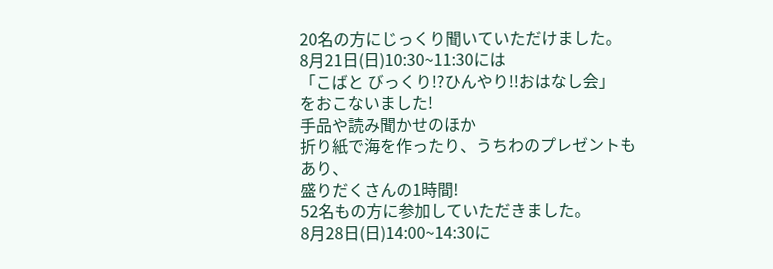20名の方にじっくり聞いていただけました。
8月21日(日)10:30~11:30には
「こばと びっくり!?ひんやり!!おはなし会」
をおこないました!
手品や読み聞かせのほか
折り紙で海を作ったり、うちわのプレゼントもあり、
盛りだくさんの1時間!
52名もの方に参加していただきました。
8月28日(日)14:00~14:30に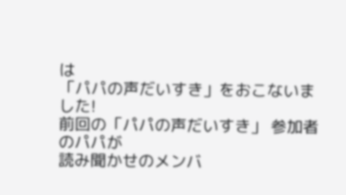は
「パパの声だいすき」をおこないました!
前回の「パパの声だいすき」 参加者のパパが
読み聞かせのメンバ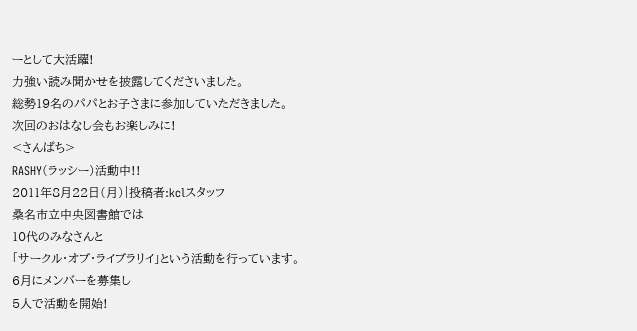ーとして大活躍!
力強い読み聞かせを披露してくださいました。
総勢19名のパパとお子さまに参加していただきました。
次回のおはなし会もお楽しみに!
<さんぱち>
RASHY(ラッシー)活動中!!
2011年8月22日(月)|投稿者:kclスタッフ
桑名市立中央図書館では
10代のみなさんと
「サークル・オブ・ライブラリイ」という活動を行っています。
6月にメンバーを募集し
5人で活動を開始!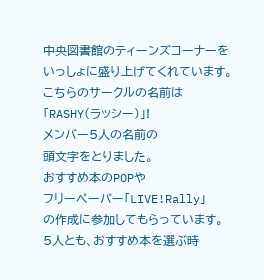中央図書館のティーンズコーナーを
いっしょに盛り上げてくれています。
こちらのサークルの名前は
「RASHY(ラッシー)」!
メンバー5人の名前の
頭文字をとりました。
おすすめ本のPOPや
フリーペーパー「LIVE!Rally」
の作成に参加してもらっています。
5人とも、おすすめ本を選ぶ時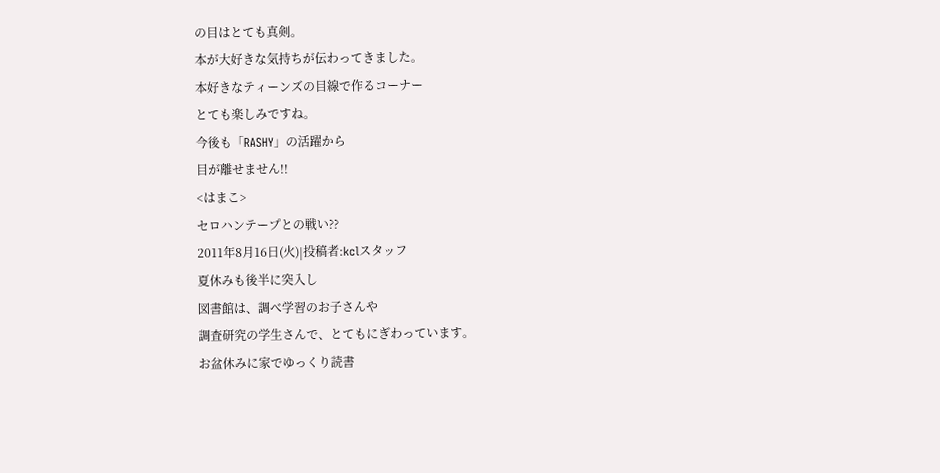の目はとても真剣。
本が大好きな気持ちが伝わってきました。
本好きなティーンズの目線で作るコーナー
とても楽しみですね。
今後も「RASHY」の活躍から
目が離せません!!
<はまこ>
セロハンテープとの戦い??
2011年8月16日(火)|投稿者:kclスタッフ
夏休みも後半に突入し
図書館は、調べ学習のお子さんや
調査研究の学生さんで、とてもにぎわっています。
お盆休みに家でゆっくり読書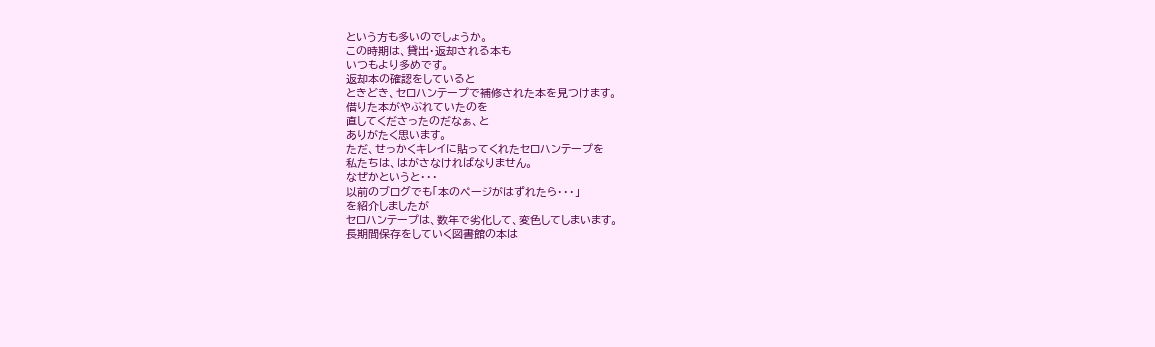という方も多いのでしょうか。
この時期は、貸出・返却される本も
いつもより多めです。
返却本の確認をしていると
ときどき、セロハンテープで補修された本を見つけます。
借りた本がやぶれていたのを
直してくださったのだなぁ、と
ありがたく思います。
ただ、せっかくキレイに貼ってくれたセロハンテープを
私たちは、はがさなければなりません。
なぜかというと・・・
以前のブログでも「本のページがはずれたら・・・」
を紹介しましたが
セロハンテープは、数年で劣化して、変色してしまいます。
長期間保存をしていく図書館の本は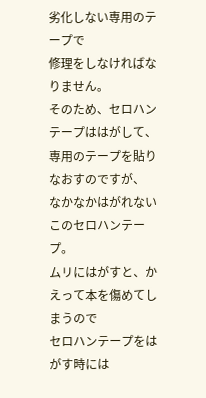劣化しない専用のテープで
修理をしなければなりません。
そのため、セロハンテープははがして、
専用のテープを貼りなおすのですが、
なかなかはがれないこのセロハンテープ。
ムリにはがすと、かえって本を傷めてしまうので
セロハンテープをはがす時には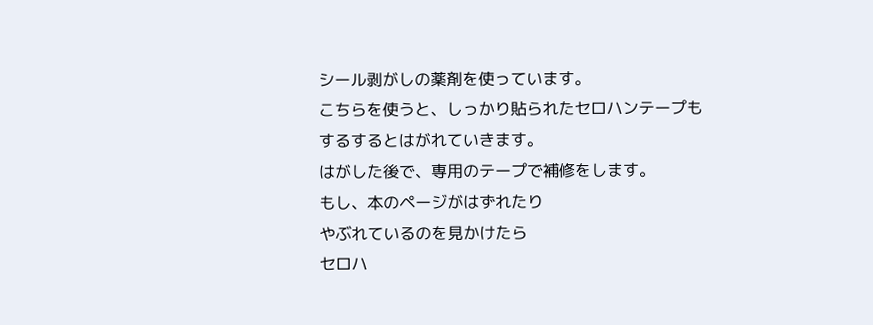シール剥がしの薬剤を使っています。
こちらを使うと、しっかり貼られたセロハンテープも
するするとはがれていきます。
はがした後で、専用のテープで補修をします。
もし、本のページがはずれたり
やぶれているのを見かけたら
セロハ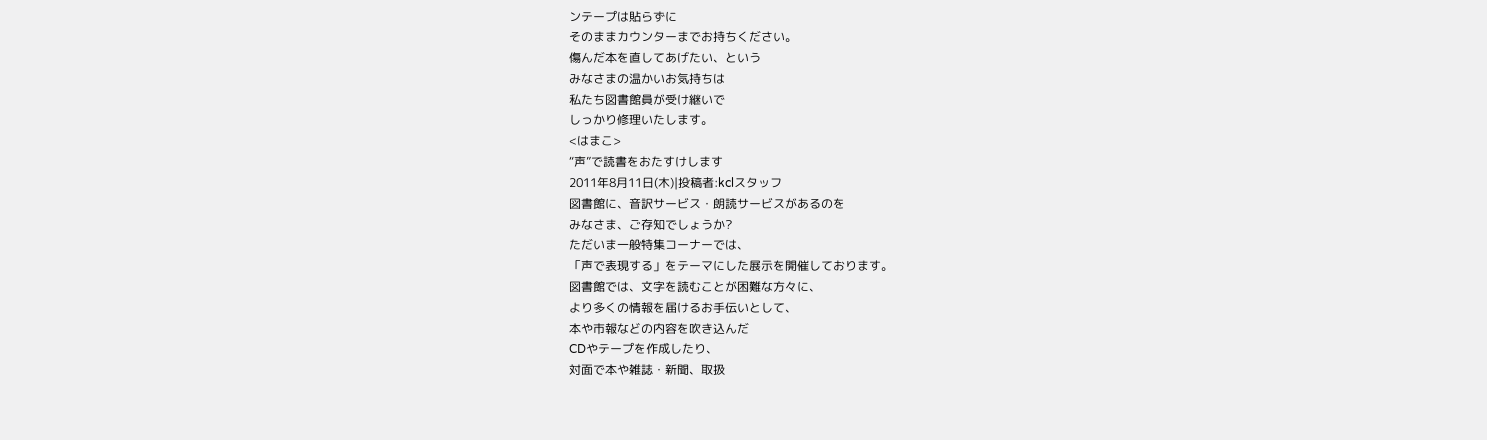ンテープは貼らずに
そのままカウンターまでお持ちください。
傷んだ本を直してあげたい、という
みなさまの温かいお気持ちは
私たち図書館員が受け継いで
しっかり修理いたします。
<はまこ>
“声”で読書をおたすけします
2011年8月11日(木)|投稿者:kclスタッフ
図書館に、音訳サービス・朗読サービスがあるのを
みなさま、ご存知でしょうか?
ただいま一般特集コーナーでは、
「声で表現する」をテーマにした展示を開催しております。
図書館では、文字を読むことが困難な方々に、
より多くの情報を届けるお手伝いとして、
本や市報などの内容を吹き込んだ
CDやテープを作成したり、
対面で本や雑誌・新聞、取扱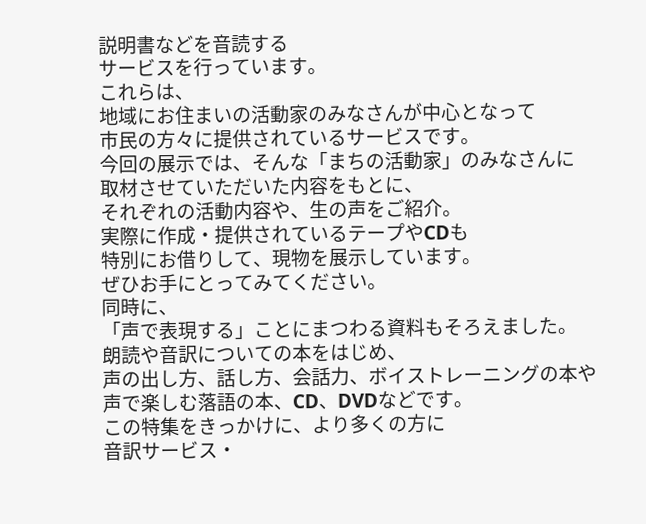説明書などを音読する
サービスを行っています。
これらは、
地域にお住まいの活動家のみなさんが中心となって
市民の方々に提供されているサービスです。
今回の展示では、そんな「まちの活動家」のみなさんに
取材させていただいた内容をもとに、
それぞれの活動内容や、生の声をご紹介。
実際に作成・提供されているテープやCDも
特別にお借りして、現物を展示しています。
ぜひお手にとってみてください。
同時に、
「声で表現する」ことにまつわる資料もそろえました。
朗読や音訳についての本をはじめ、
声の出し方、話し方、会話力、ボイストレーニングの本や
声で楽しむ落語の本、CD、DVDなどです。
この特集をきっかけに、より多くの方に
音訳サービス・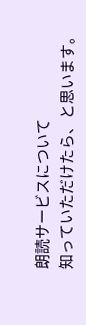朗読サービスについて
知っていただけたら、と思います。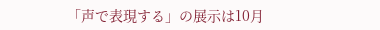「声で表現する」の展示は10月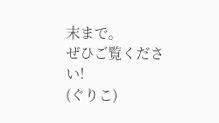末まで。
ぜひご覧ください!
(ぐりこ)